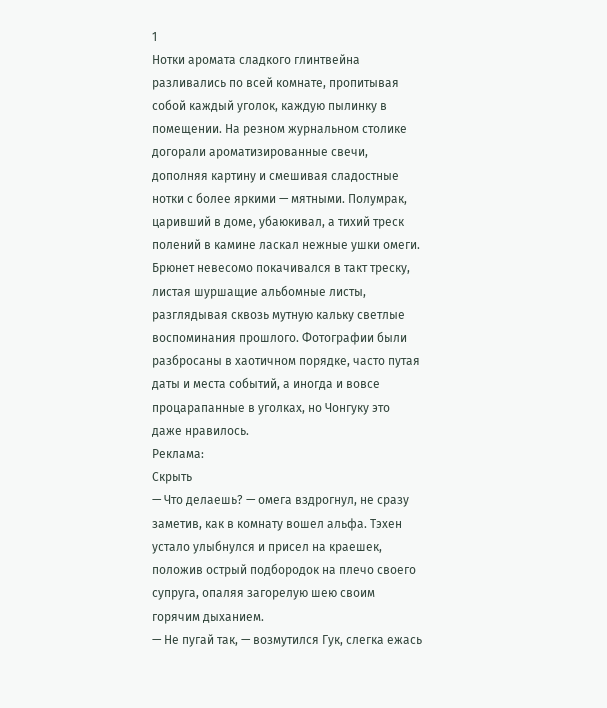1
Нотки аромата сладкого глинтвейна разливались по всей комнате, пропитывая собой каждый уголок, каждую пылинку в помещении. На резном журнальном столике догорали ароматизированные свечи, дополняя картину и смешивая сладостные нотки с более яркими — мятными. Полумрак, царивший в доме, убаюкивал, а тихий треск полений в камине ласкал нежные ушки омеги. Брюнет невесомо покачивался в такт треску, листая шуршащие альбомные листы, разглядывая сквозь мутную кальку светлые воспоминания прошлого. Фотографии были разбросаны в хаотичном порядке, часто путая даты и места событий, а иногда и вовсе процарапанные в уголках, но Чонгуку это даже нравилось.
Реклама:
Скрыть
— Что делаешь? — омега вздрогнул, не сразу заметив, как в комнату вошел альфа. Тэхен устало улыбнулся и присел на краешек, положив острый подбородок на плечо своего супруга, опаляя загорелую шею своим горячим дыханием.
— Не пугай так, — возмутился Гук, слегка ежась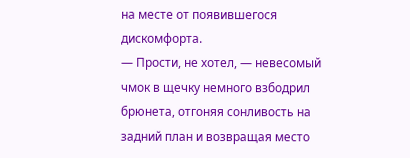на месте от появившегося дискомфорта.
— Прости, не хотел, — невесомый чмок в щечку немного взбодрил брюнета, отгоняя сонливость на задний план и возвращая место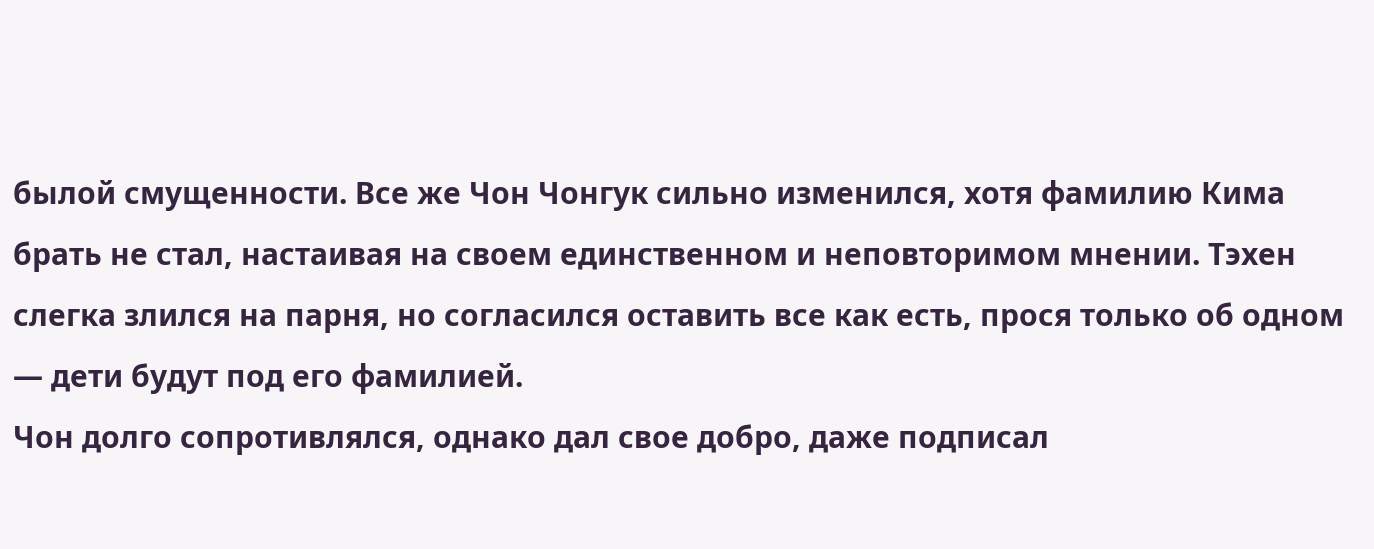былой смущенности. Все же Чон Чонгук сильно изменился, хотя фамилию Кима брать не стал, настаивая на своем единственном и неповторимом мнении. Тэхен слегка злился на парня, но согласился оставить все как есть, прося только об одном — дети будут под его фамилией.
Чон долго сопротивлялся, однако дал свое добро, даже подписал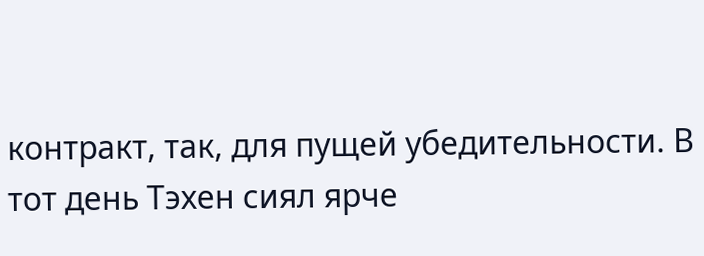контракт, так, для пущей убедительности. В тот день Тэхен сиял ярче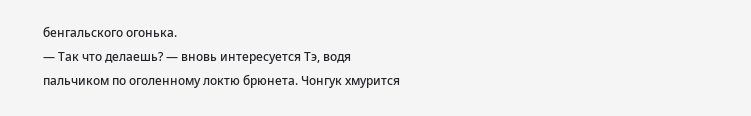бенгальского огонька.
— Так что делаешь? — вновь интересуется Тэ, водя пальчиком по оголенному локтю брюнета. Чонгук хмурится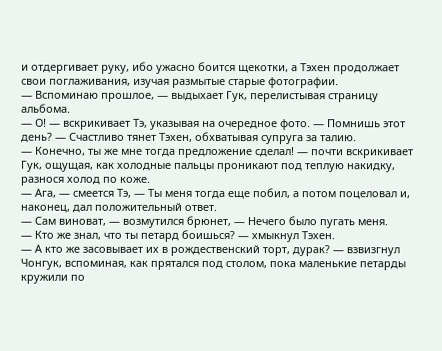и отдергивает руку, ибо ужасно боится щекотки, а Тэхен продолжает свои поглаживания, изучая размытые старые фотографии.
— Вспоминаю прошлое, — выдыхает Гук, перелистывая страницу альбома.
— О! — вскрикивает Тэ, указывая на очередное фото. — Помнишь этот день? — Счастливо тянет Тэхен, обхватывая супруга за талию.
— Конечно, ты же мне тогда предложение сделал! — почти вскрикивает Гук, ощущая, как холодные пальцы проникают под теплую накидку, разнося холод по коже.
— Ага, — смеется Тэ, — Ты меня тогда еще побил, а потом поцеловал и, наконец, дал положительный ответ.
— Сам виноват, — возмутился брюнет, — Нечего было пугать меня.
— Кто же знал, что ты петард боишься? — хмыкнул Тэхен.
— А кто же засовывает их в рождественский торт, дурак? — взвизгнул Чонгук, вспоминая, как прятался под столом, пока маленькие петарды кружили по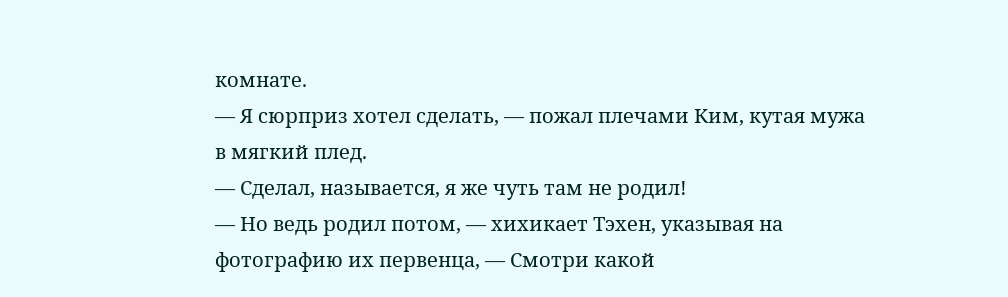комнате.
— Я сюрприз хотел сделать, — пожал плечами Ким, кутая мужа в мягкий плед.
— Сделал, называется, я же чуть там не родил!
— Но ведь родил потом, — хихикает Тэхен, указывая на фотографию их первенца, — Смотри какой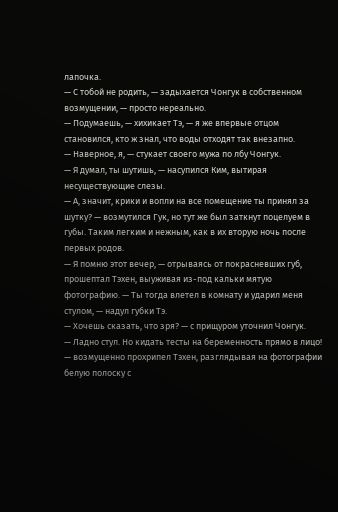лапочка.
— С тобой не родить, — задыхается Чонгук в собственном возмущении, — просто нереально.
— Подумаешь, — хихикает Тэ, — я же впервые отцом становился, кто ж знал, что воды отходят так внезапно.
— Наверное, я, — стукает своего мужа по лбу Чонгук.
— Я думал, ты шутишь, — насупился Ким, вытирая несуществующие слезы.
— А, значит, крики и вопли на все помещение ты принял за шутку? — возмутился Гук, но тут же был заткнут поцелуем в губы. Таким легким и нежным, как в их вторую ночь после первых родов.
— Я помню этот вечер, — отрываясь от покрасневших губ, прошептал Тэхен, выуживая из-под кальки мятую фотографию. — Ты тогда влетел в комнату и ударил меня стулом, — надул губки Тэ.
— Хочешь сказать, что зря? — с прищуром уточнил Чонгук.
— Ладно стул. Но кидать тесты на беременность прямо в лицо! — возмущенно прохрипел Тэхен, разглядывая на фотографии белую полоску с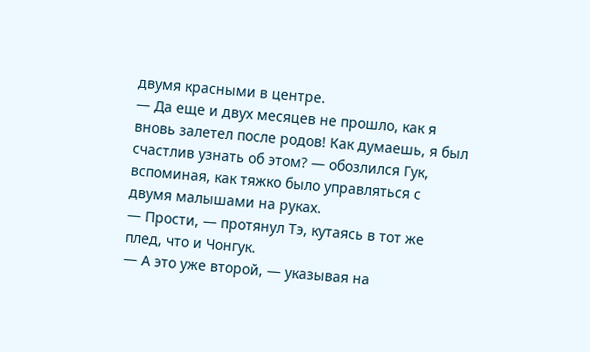двумя красными в центре.
— Да еще и двух месяцев не прошло, как я вновь залетел после родов! Как думаешь, я был счастлив узнать об этом? — обозлился Гук, вспоминая, как тяжко было управляться с двумя малышами на руках.
— Прости, — протянул Тэ, кутаясь в тот же плед, что и Чонгук.
— А это уже второй, — указывая на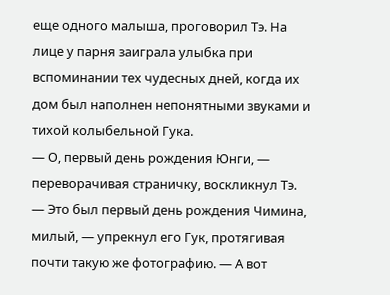еще одного малыша, проговорил Тэ. На лице у парня заиграла улыбка при вспоминании тех чудесных дней, когда их дом был наполнен непонятными звуками и тихой колыбельной Гука.
— О, первый день рождения Юнги, — переворачивая страничку, воскликнул Тэ.
— Это был первый день рождения Чимина, милый, — упрекнул его Гук, протягивая почти такую же фотографию. — А вот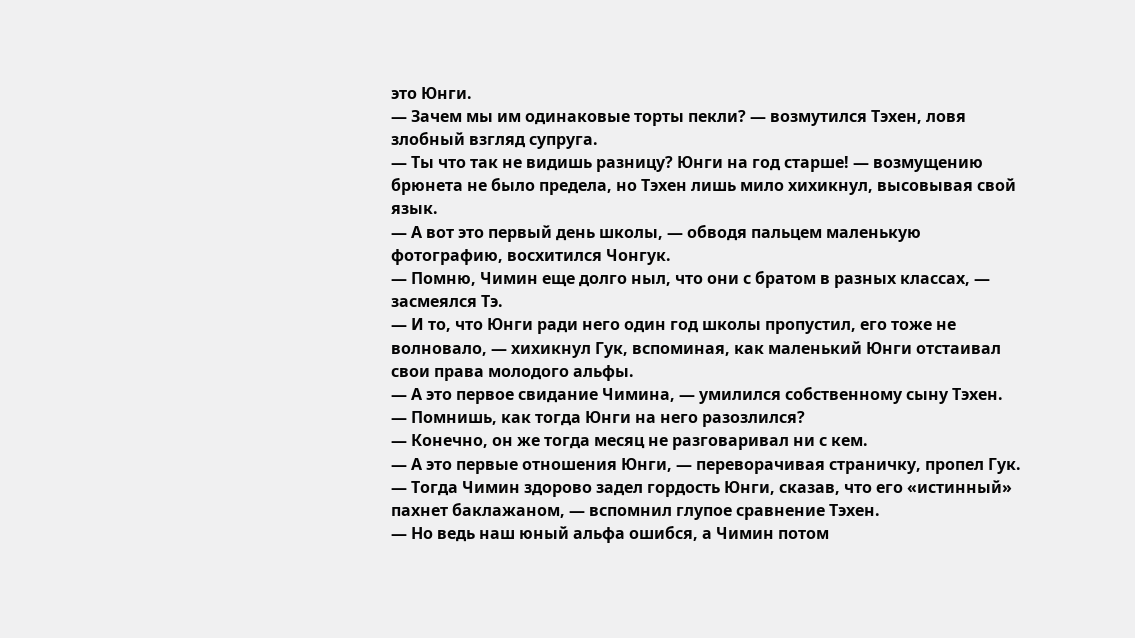это Юнги.
— Зачем мы им одинаковые торты пекли? — возмутился Тэхен, ловя злобный взгляд супруга.
— Ты что так не видишь разницу? Юнги на год старше! — возмущению брюнета не было предела, но Тэхен лишь мило хихикнул, высовывая свой язык.
— А вот это первый день школы, — обводя пальцем маленькую фотографию, восхитился Чонгук.
— Помню, Чимин еще долго ныл, что они с братом в разных классах, — засмеялся Тэ.
— И то, что Юнги ради него один год школы пропустил, его тоже не волновало, — хихикнул Гук, вспоминая, как маленький Юнги отстаивал свои права молодого альфы.
— А это первое свидание Чимина, — умилился собственному сыну Тэхен.
— Помнишь, как тогда Юнги на него разозлился?
— Конечно, он же тогда месяц не разговаривал ни с кем.
— А это первые отношения Юнги, — переворачивая страничку, пропел Гук.
— Тогда Чимин здорово задел гордость Юнги, сказав, что его «истинный» пахнет баклажаном, — вспомнил глупое сравнение Тэхен.
— Но ведь наш юный альфа ошибся, а Чимин потом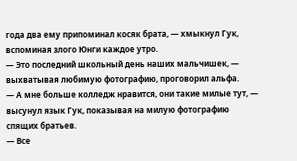года два ему припоминал косяк брата, — хмыкнул Гук, вспоминая злого Юнги каждое утро.
— Это последний школьный день наших мальчишек, — выхватывая любимую фотографию, проговорил альфа.
— А мне больше колледж нравится, они такие милые тут, — высунул язык Гук, показывая на милую фотографию спящих братьев.
— Все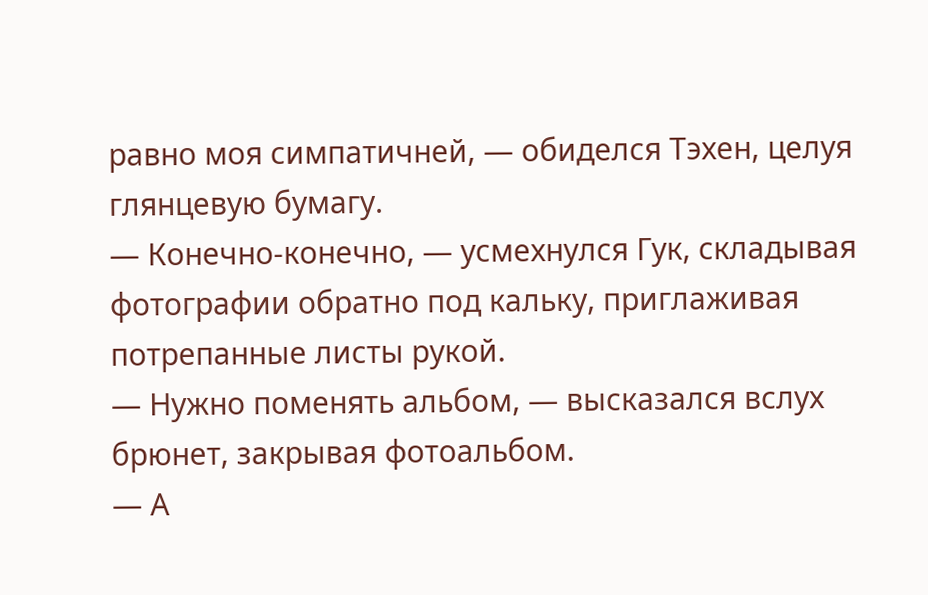равно моя симпатичней, — обиделся Тэхен, целуя глянцевую бумагу.
— Конечно-конечно, — усмехнулся Гук, складывая фотографии обратно под кальку, приглаживая потрепанные листы рукой.
— Нужно поменять альбом, — высказался вслух брюнет, закрывая фотоальбом.
— А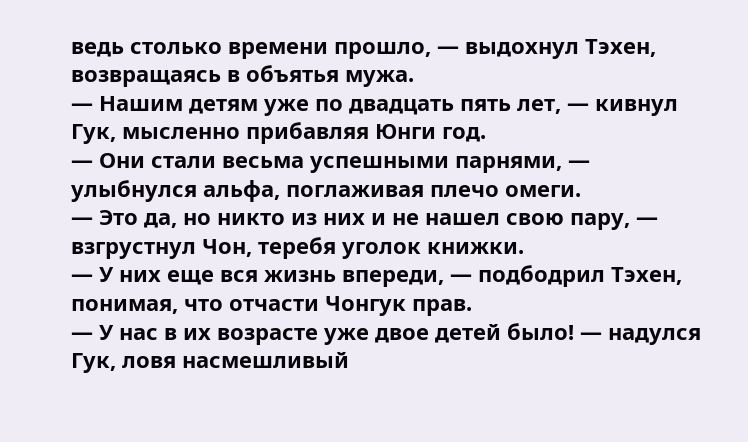ведь столько времени прошло, — выдохнул Тэхен, возвращаясь в объятья мужа.
— Нашим детям уже по двадцать пять лет, — кивнул Гук, мысленно прибавляя Юнги год.
— Они стали весьма успешными парнями, — улыбнулся альфа, поглаживая плечо омеги.
— Это да, но никто из них и не нашел свою пару, — взгрустнул Чон, теребя уголок книжки.
— У них еще вся жизнь впереди, — подбодрил Тэхен, понимая, что отчасти Чонгук прав.
— У нас в их возрасте уже двое детей было! — надулся Гук, ловя насмешливый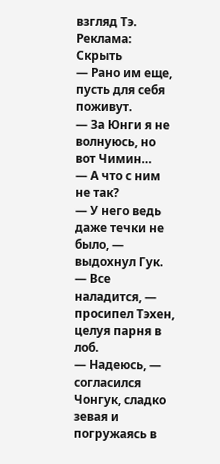взгляд Тэ.
Реклама:
Скрыть
— Рано им еще, пусть для себя поживут.
— За Юнги я не волнуюсь, но вот Чимин…
— А что с ним не так?
— У него ведь даже течки не было, — выдохнул Гук.
— Все наладится, — просипел Тэхен, целуя парня в лоб.
— Надеюсь, — согласился Чонгук, сладко зевая и погружаясь в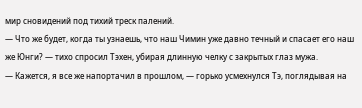мир сновидений под тихий треск палений.
— Что же будет, когда ты узнаешь, что наш Чимин уже давно течный и спасает его наш же Юнги? — тихо спросил Тэхен, убирая длинную челку с закрытых глаз мужа.
— Кажется, я все же напортачил в прошлом, — горько усмехнулся Тэ, поглядывая на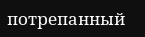потрепанный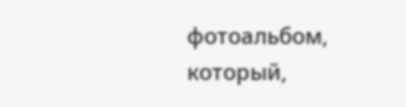фотоальбом, который,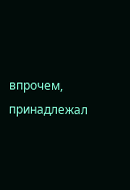впрочем, принадлежал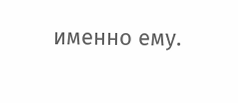именно ему.